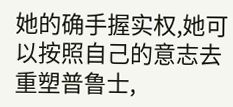她的确手握实权,她可以按照自己的意志去重塑普鲁士,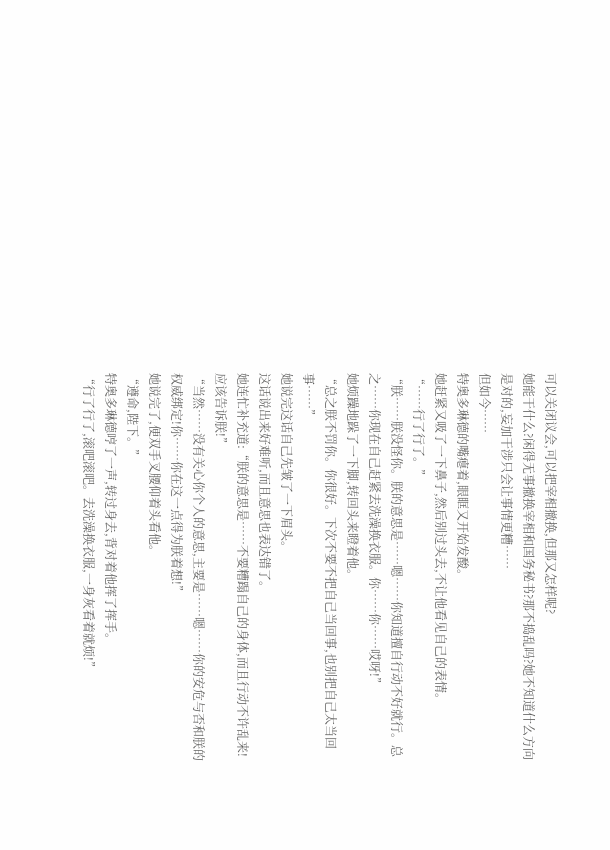可以关闭议会,可以把宰相撤换,但那又怎样呢?
她能干什么?闲得无事撤换宰相和国务秘书?那不捣乱吗?她不知道什么方向是对的,妄加干涉只会让事情更糟……
但如今……
特奥多琳德的嘴瘪着,眼眶又开始发酸。
她赶紧又吸了一下鼻子,然后别过头去,不让他看见自己的表情。
“……行了行了。”
“朕……朕没怪你。朕的意思是……嗯……你知道擅自行动不好就行。总之……你现在自己赶紧去洗澡换衣服。你……你……哎呀!”
她烦躁地跺了一下脚,转回头来瞪着他。
“总之朕不罚你。你很好。下次不要不把自己当回事,也别把自己太当回事……”
她说完这话自己先皱了一下眉头。
这话说出来好难听,而且意思也表达错了。
她连忙补充道:“朕的意思是……不要糟蹋自己的身体,而且行动不许乱来!应该告诉朕!”
“当然……没有关心你个人的意思,主要是……嗯……你的安危与否和朕的权威绑定!你……你在这一点得为朕着想!”
她说完了,便双手叉腰仰着头看他。
“遵命,陛下。”
特奥多琳德哼了一声,转过身去,背对着他挥了挥手。
“行了行了,滚吧滚吧。去洗澡换衣服,一身灰看着就烦!”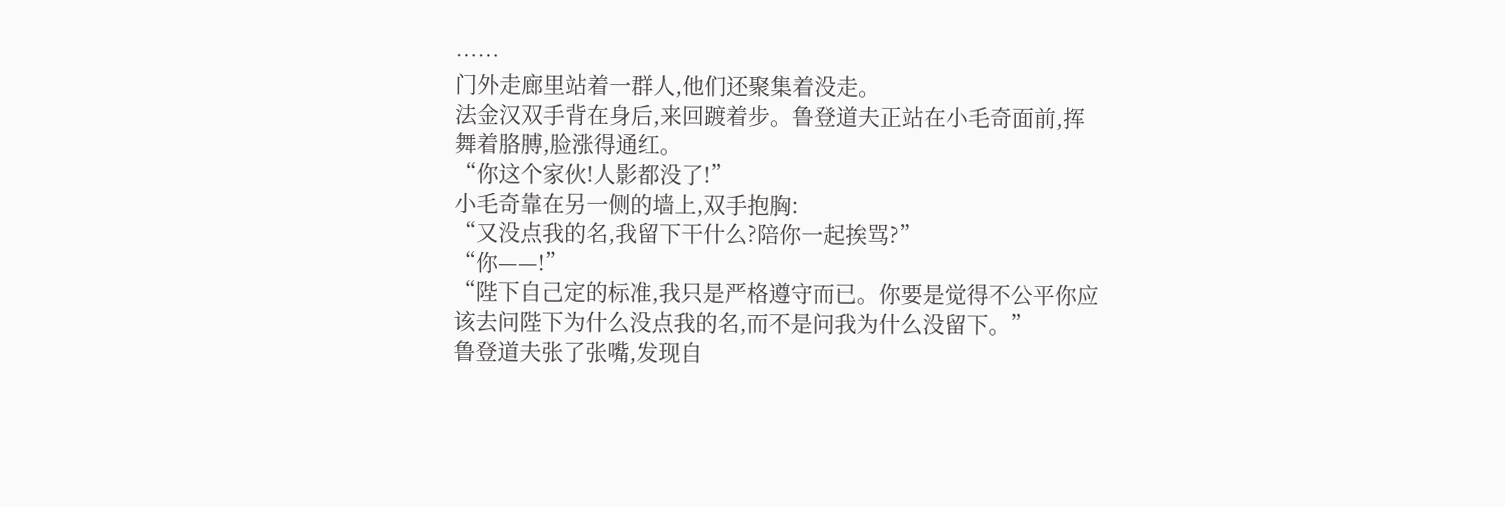……
门外走廊里站着一群人,他们还聚集着没走。
法金汉双手背在身后,来回踱着步。鲁登道夫正站在小毛奇面前,挥舞着胳膊,脸涨得通红。
“你这个家伙!人影都没了!”
小毛奇靠在另一侧的墙上,双手抱胸:
“又没点我的名,我留下干什么?陪你一起挨骂?”
“你——!”
“陛下自己定的标准,我只是严格遵守而已。你要是觉得不公平你应该去问陛下为什么没点我的名,而不是问我为什么没留下。”
鲁登道夫张了张嘴,发现自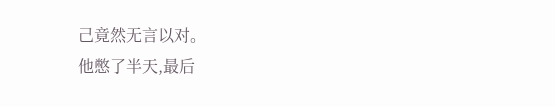己竟然无言以对。
他憋了半天,最后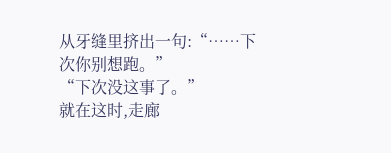从牙缝里挤出一句:“……下次你别想跑。”
“下次没这事了。”
就在这时,走廊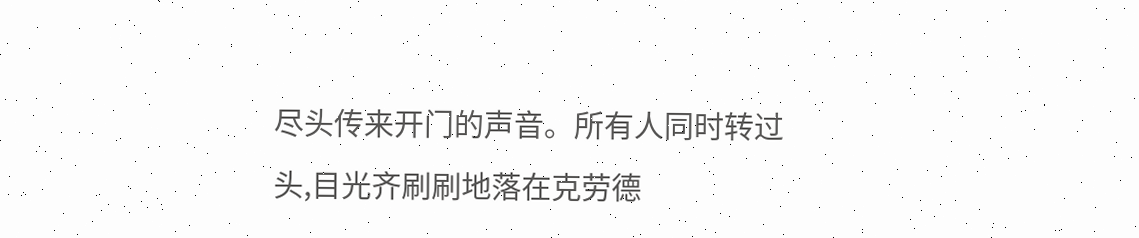尽头传来开门的声音。所有人同时转过头,目光齐刷刷地落在克劳德